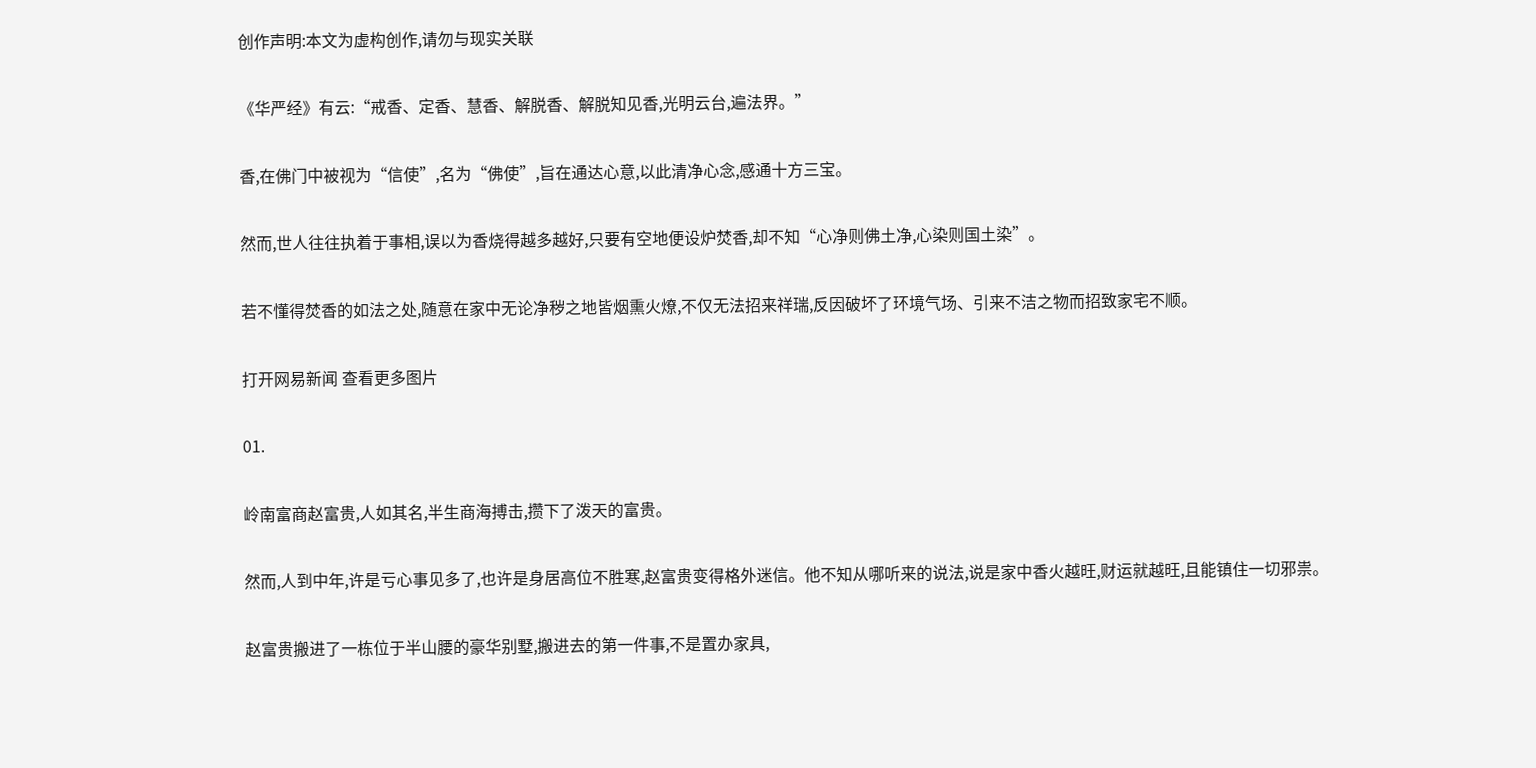创作声明:本文为虚构创作,请勿与现实关联

《华严经》有云:“戒香、定香、慧香、解脱香、解脱知见香,光明云台,遍法界。”

香,在佛门中被视为“信使”,名为“佛使”,旨在通达心意,以此清净心念,感通十方三宝。

然而,世人往往执着于事相,误以为香烧得越多越好,只要有空地便设炉焚香,却不知“心净则佛土净,心染则国土染”。

若不懂得焚香的如法之处,随意在家中无论净秽之地皆烟熏火燎,不仅无法招来祥瑞,反因破坏了环境气场、引来不洁之物而招致家宅不顺。

打开网易新闻 查看更多图片

01.

岭南富商赵富贵,人如其名,半生商海搏击,攒下了泼天的富贵。

然而,人到中年,许是亏心事见多了,也许是身居高位不胜寒,赵富贵变得格外迷信。他不知从哪听来的说法,说是家中香火越旺,财运就越旺,且能镇住一切邪祟。

赵富贵搬进了一栋位于半山腰的豪华别墅,搬进去的第一件事,不是置办家具,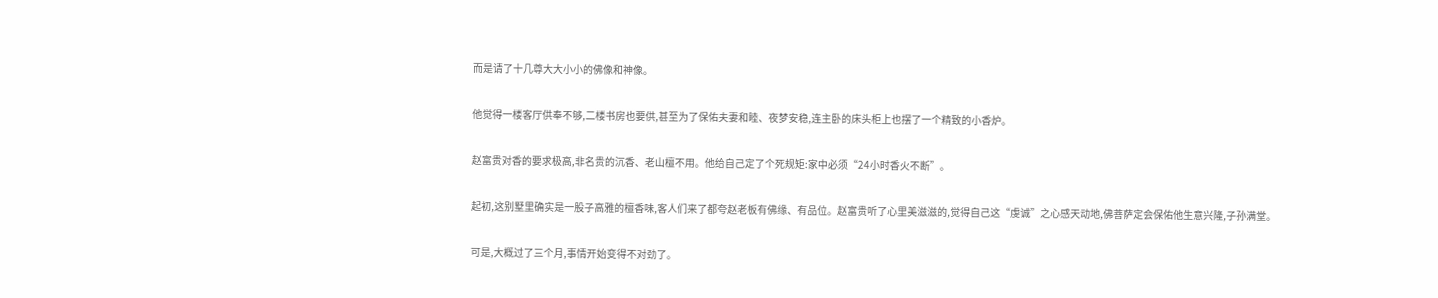而是请了十几尊大大小小的佛像和神像。

他觉得一楼客厅供奉不够,二楼书房也要供,甚至为了保佑夫妻和睦、夜梦安稳,连主卧的床头柜上也摆了一个精致的小香炉。

赵富贵对香的要求极高,非名贵的沉香、老山檀不用。他给自己定了个死规矩:家中必须“24小时香火不断”。

起初,这别墅里确实是一股子高雅的檀香味,客人们来了都夸赵老板有佛缘、有品位。赵富贵听了心里美滋滋的,觉得自己这“虔诚”之心感天动地,佛菩萨定会保佑他生意兴隆,子孙满堂。

可是,大概过了三个月,事情开始变得不对劲了。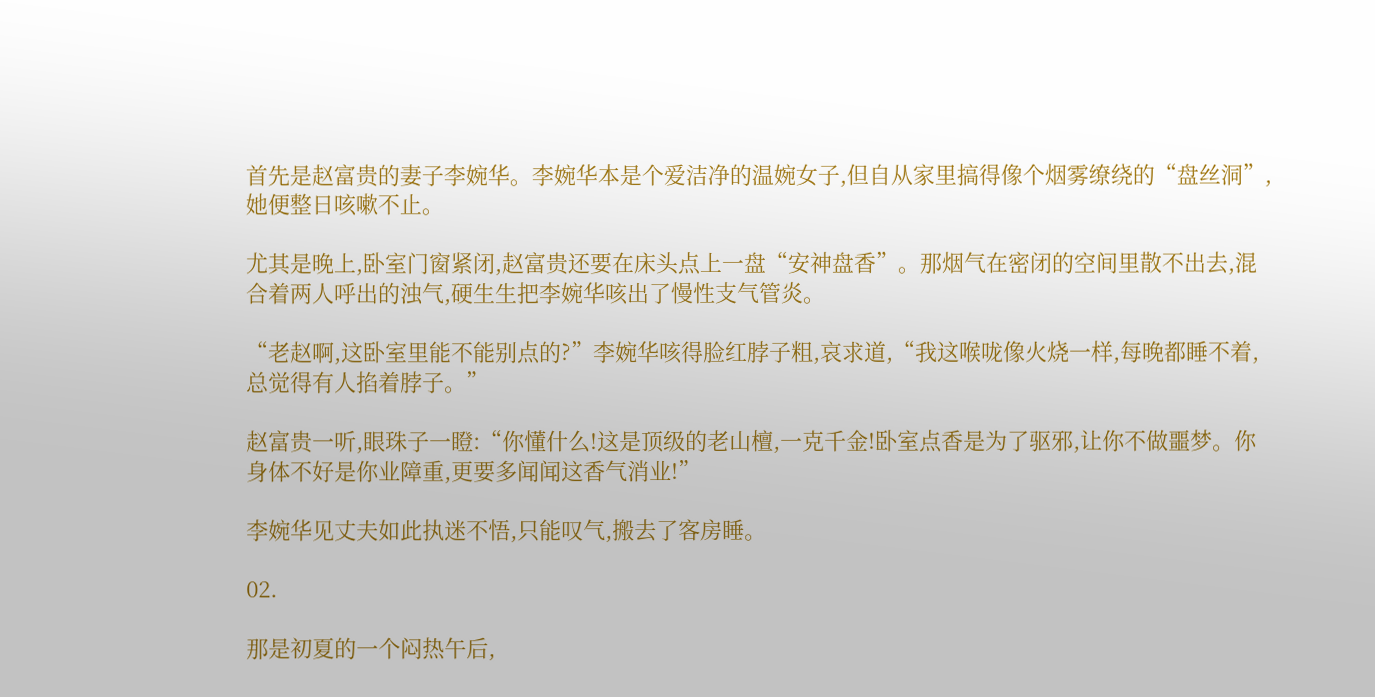首先是赵富贵的妻子李婉华。李婉华本是个爱洁净的温婉女子,但自从家里搞得像个烟雾缭绕的“盘丝洞”,她便整日咳嗽不止。

尤其是晚上,卧室门窗紧闭,赵富贵还要在床头点上一盘“安神盘香”。那烟气在密闭的空间里散不出去,混合着两人呼出的浊气,硬生生把李婉华咳出了慢性支气管炎。

“老赵啊,这卧室里能不能别点的?”李婉华咳得脸红脖子粗,哀求道,“我这喉咙像火烧一样,每晚都睡不着,总觉得有人掐着脖子。”

赵富贵一听,眼珠子一瞪:“你懂什么!这是顶级的老山檀,一克千金!卧室点香是为了驱邪,让你不做噩梦。你身体不好是你业障重,更要多闻闻这香气消业!”

李婉华见丈夫如此执迷不悟,只能叹气,搬去了客房睡。

02.

那是初夏的一个闷热午后,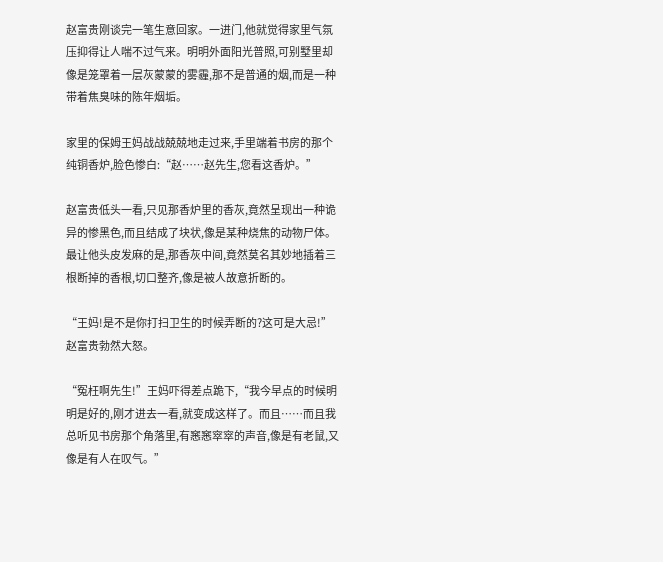赵富贵刚谈完一笔生意回家。一进门,他就觉得家里气氛压抑得让人喘不过气来。明明外面阳光普照,可别墅里却像是笼罩着一层灰蒙蒙的雾霾,那不是普通的烟,而是一种带着焦臭味的陈年烟垢。

家里的保姆王妈战战兢兢地走过来,手里端着书房的那个纯铜香炉,脸色惨白:“赵……赵先生,您看这香炉。”

赵富贵低头一看,只见那香炉里的香灰,竟然呈现出一种诡异的惨黑色,而且结成了块状,像是某种烧焦的动物尸体。最让他头皮发麻的是,那香灰中间,竟然莫名其妙地插着三根断掉的香根,切口整齐,像是被人故意折断的。

“王妈!是不是你打扫卫生的时候弄断的?这可是大忌!”赵富贵勃然大怒。

“冤枉啊先生!”王妈吓得差点跪下,“我今早点的时候明明是好的,刚才进去一看,就变成这样了。而且……而且我总听见书房那个角落里,有窸窸窣窣的声音,像是有老鼠,又像是有人在叹气。”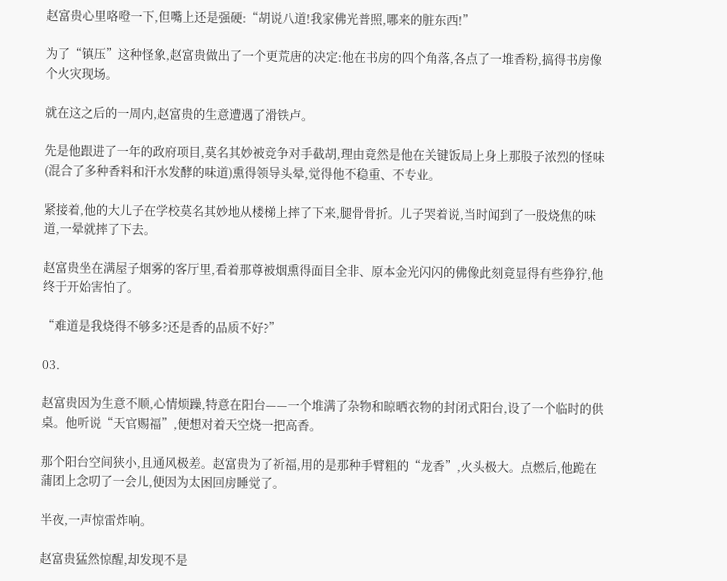赵富贵心里咯噔一下,但嘴上还是强硬:“胡说八道!我家佛光普照,哪来的脏东西!”

为了“镇压”这种怪象,赵富贵做出了一个更荒唐的决定:他在书房的四个角落,各点了一堆香粉,搞得书房像个火灾现场。

就在这之后的一周内,赵富贵的生意遭遇了滑铁卢。

先是他跟进了一年的政府项目,莫名其妙被竞争对手截胡,理由竟然是他在关键饭局上身上那股子浓烈的怪味(混合了多种香料和汗水发酵的味道)熏得领导头晕,觉得他不稳重、不专业。

紧接着,他的大儿子在学校莫名其妙地从楼梯上摔了下来,腿骨骨折。儿子哭着说,当时闻到了一股烧焦的味道,一晕就摔了下去。

赵富贵坐在满屋子烟雾的客厅里,看着那尊被烟熏得面目全非、原本金光闪闪的佛像此刻竟显得有些狰狞,他终于开始害怕了。

“难道是我烧得不够多?还是香的品质不好?”

03.

赵富贵因为生意不顺,心情烦躁,特意在阳台——一个堆满了杂物和晾晒衣物的封闭式阳台,设了一个临时的供桌。他听说“天官赐福”,便想对着天空烧一把高香。

那个阳台空间狭小,且通风极差。赵富贵为了祈福,用的是那种手臂粗的“龙香”,火头极大。点燃后,他跪在蒲团上念叨了一会儿,便因为太困回房睡觉了。

半夜,一声惊雷炸响。

赵富贵猛然惊醒,却发现不是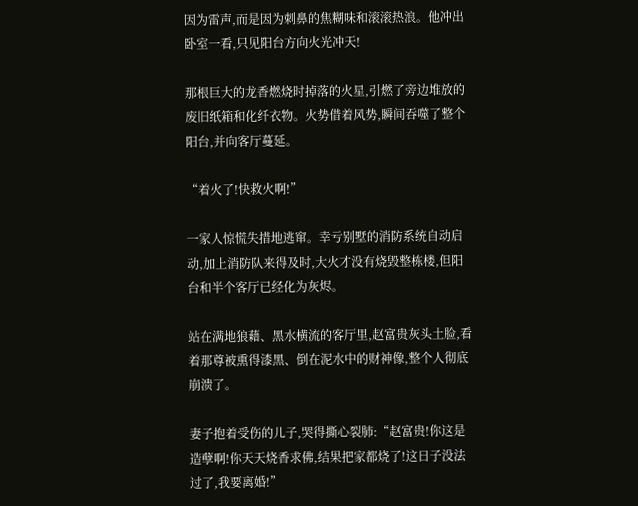因为雷声,而是因为刺鼻的焦糊味和滚滚热浪。他冲出卧室一看,只见阳台方向火光冲天!

那根巨大的龙香燃烧时掉落的火星,引燃了旁边堆放的废旧纸箱和化纤衣物。火势借着风势,瞬间吞噬了整个阳台,并向客厅蔓延。

“着火了!快救火啊!”

一家人惊慌失措地逃窜。幸亏别墅的消防系统自动启动,加上消防队来得及时,大火才没有烧毁整栋楼,但阳台和半个客厅已经化为灰烬。

站在满地狼藉、黑水横流的客厅里,赵富贵灰头土脸,看着那尊被熏得漆黑、倒在泥水中的财神像,整个人彻底崩溃了。

妻子抱着受伤的儿子,哭得撕心裂肺:“赵富贵!你这是造孽啊!你天天烧香求佛,结果把家都烧了!这日子没法过了,我要离婚!”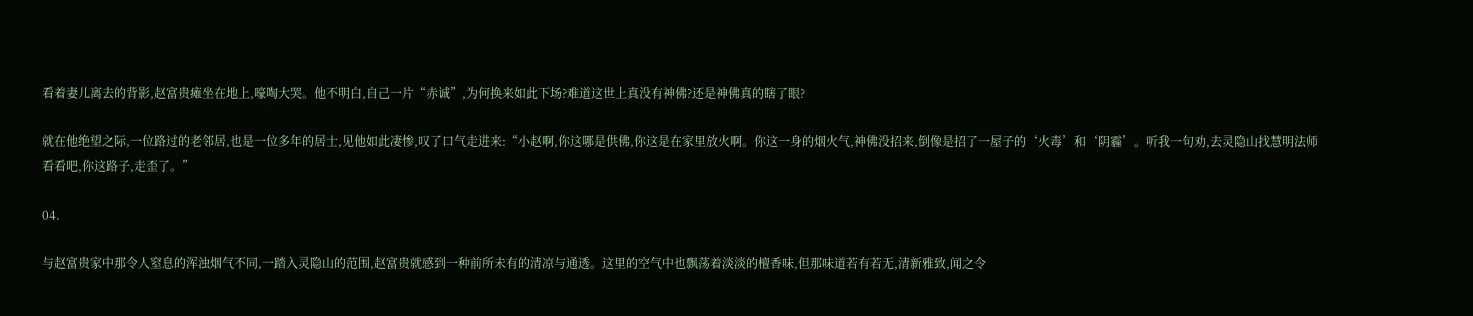看着妻儿离去的背影,赵富贵瘫坐在地上,嚎啕大哭。他不明白,自己一片“赤诚”,为何换来如此下场?难道这世上真没有神佛?还是神佛真的瞎了眼?

就在他绝望之际,一位路过的老邻居,也是一位多年的居士,见他如此凄惨,叹了口气走进来:“小赵啊,你这哪是供佛,你这是在家里放火啊。你这一身的烟火气,神佛没招来,倒像是招了一屋子的‘火毒’和‘阴霾’。听我一句劝,去灵隐山找慧明法师看看吧,你这路子,走歪了。”

04.

与赵富贵家中那令人窒息的浑浊烟气不同,一踏入灵隐山的范围,赵富贵就感到一种前所未有的清凉与通透。这里的空气中也飘荡着淡淡的檀香味,但那味道若有若无,清新雅致,闻之令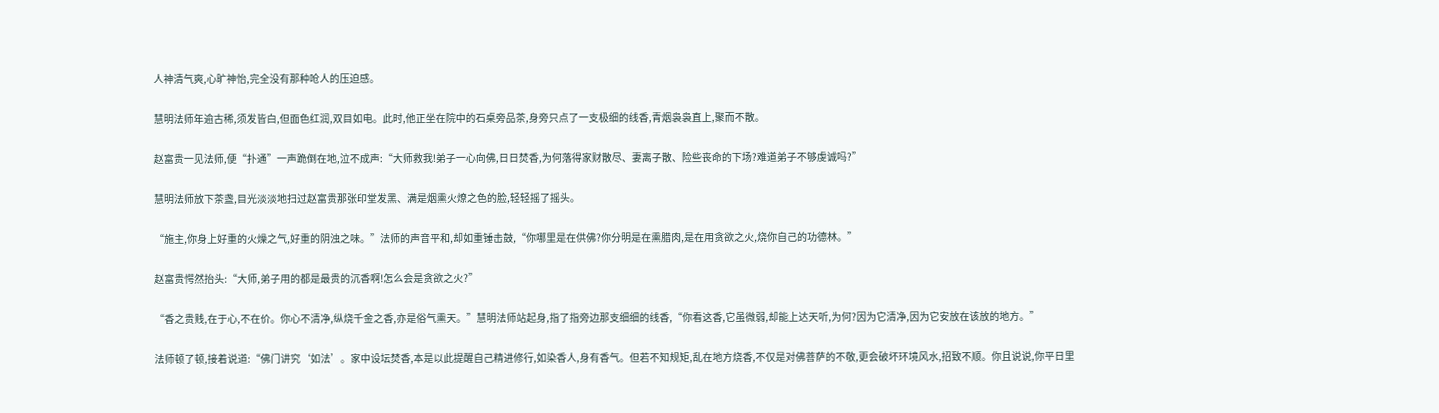人神清气爽,心旷神怡,完全没有那种呛人的压迫感。

慧明法师年逾古稀,须发皆白,但面色红润,双目如电。此时,他正坐在院中的石桌旁品茶,身旁只点了一支极细的线香,青烟袅袅直上,聚而不散。

赵富贵一见法师,便“扑通”一声跪倒在地,泣不成声:“大师救我!弟子一心向佛,日日焚香,为何落得家财散尽、妻离子散、险些丧命的下场?难道弟子不够虔诚吗?”

慧明法师放下茶盏,目光淡淡地扫过赵富贵那张印堂发黑、满是烟熏火燎之色的脸,轻轻摇了摇头。

“施主,你身上好重的火燥之气,好重的阴浊之味。”法师的声音平和,却如重锤击鼓,“你哪里是在供佛?你分明是在熏腊肉,是在用贪欲之火,烧你自己的功德林。”

赵富贵愕然抬头:“大师,弟子用的都是最贵的沉香啊!怎么会是贪欲之火?”

“香之贵贱,在于心,不在价。你心不清净,纵烧千金之香,亦是俗气熏天。”慧明法师站起身,指了指旁边那支细细的线香,“你看这香,它虽微弱,却能上达天听,为何?因为它清净,因为它安放在该放的地方。”

法师顿了顿,接着说道:“佛门讲究‘如法’。家中设坛焚香,本是以此提醒自己精进修行,如染香人,身有香气。但若不知规矩,乱在地方烧香,不仅是对佛菩萨的不敬,更会破坏环境风水,招致不顺。你且说说,你平日里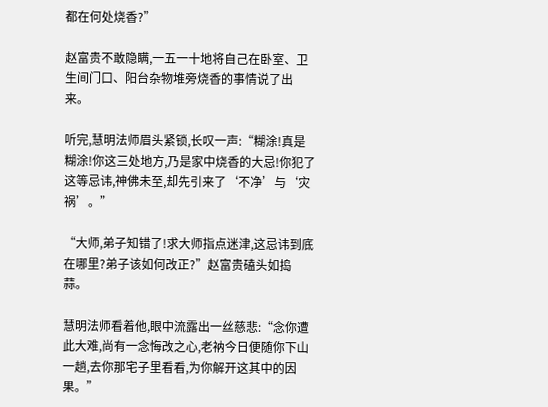都在何处烧香?”

赵富贵不敢隐瞒,一五一十地将自己在卧室、卫生间门口、阳台杂物堆旁烧香的事情说了出来。

听完,慧明法师眉头紧锁,长叹一声:“糊涂!真是糊涂!你这三处地方,乃是家中烧香的大忌!你犯了这等忌讳,神佛未至,却先引来了‘不净’与‘灾祸’。”

“大师,弟子知错了!求大师指点迷津,这忌讳到底在哪里?弟子该如何改正?”赵富贵磕头如捣蒜。

慧明法师看着他,眼中流露出一丝慈悲:“念你遭此大难,尚有一念悔改之心,老衲今日便随你下山一趟,去你那宅子里看看,为你解开这其中的因果。”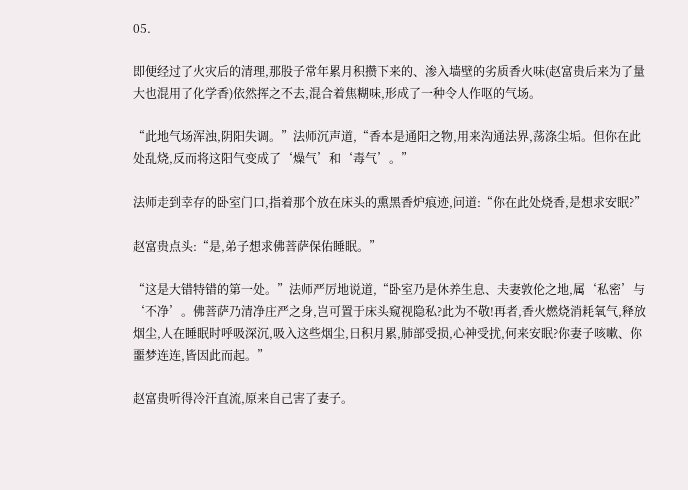05.

即便经过了火灾后的清理,那股子常年累月积攒下来的、渗入墙壁的劣质香火味(赵富贵后来为了量大也混用了化学香)依然挥之不去,混合着焦糊味,形成了一种令人作呕的气场。

“此地气场浑浊,阴阳失调。”法师沉声道,“香本是通阳之物,用来沟通法界,荡涤尘垢。但你在此处乱烧,反而将这阳气变成了‘燥气’和‘毒气’。”

法师走到幸存的卧室门口,指着那个放在床头的熏黑香炉痕迹,问道:“你在此处烧香,是想求安眠?”

赵富贵点头:“是,弟子想求佛菩萨保佑睡眠。”

“这是大错特错的第一处。”法师严厉地说道,“卧室乃是休养生息、夫妻敦伦之地,属‘私密’与‘不净’。佛菩萨乃清净庄严之身,岂可置于床头窥视隐私?此为不敬!再者,香火燃烧消耗氧气,释放烟尘,人在睡眠时呼吸深沉,吸入这些烟尘,日积月累,肺部受损,心神受扰,何来安眠?你妻子咳嗽、你噩梦连连,皆因此而起。”

赵富贵听得冷汗直流,原来自己害了妻子。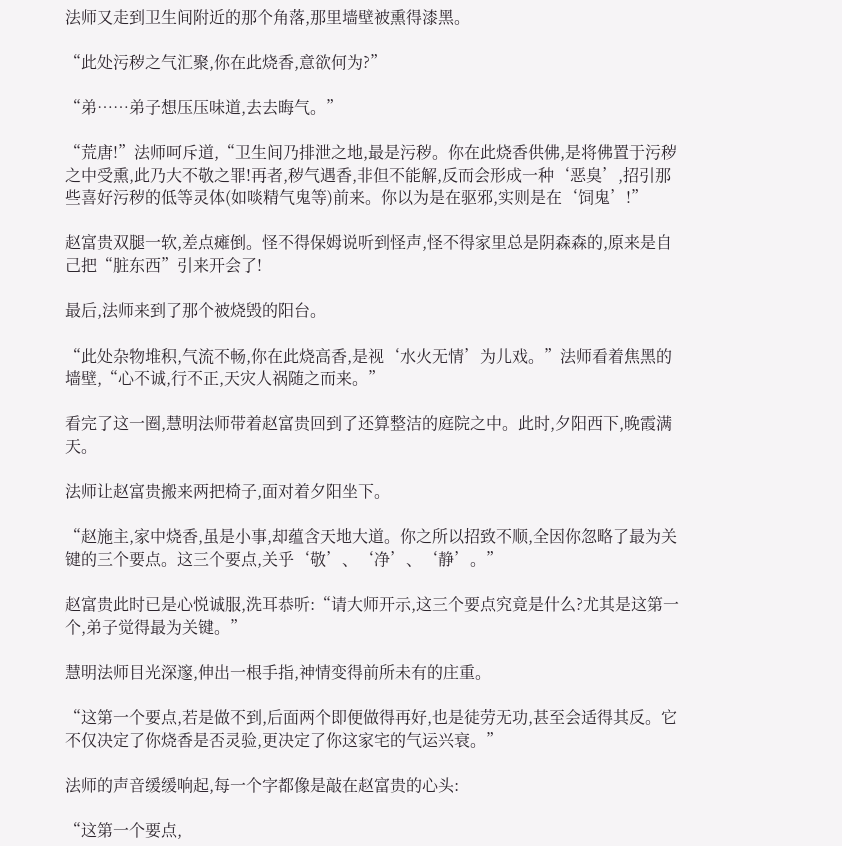法师又走到卫生间附近的那个角落,那里墙壁被熏得漆黑。

“此处污秽之气汇聚,你在此烧香,意欲何为?”

“弟……弟子想压压味道,去去晦气。”

“荒唐!”法师呵斥道,“卫生间乃排泄之地,最是污秽。你在此烧香供佛,是将佛置于污秽之中受熏,此乃大不敬之罪!再者,秽气遇香,非但不能解,反而会形成一种‘恶臭’,招引那些喜好污秽的低等灵体(如啖精气鬼等)前来。你以为是在驱邪,实则是在‘饲鬼’!”

赵富贵双腿一软,差点瘫倒。怪不得保姆说听到怪声,怪不得家里总是阴森森的,原来是自己把“脏东西”引来开会了!

最后,法师来到了那个被烧毁的阳台。

“此处杂物堆积,气流不畅,你在此烧高香,是视‘水火无情’为儿戏。”法师看着焦黑的墙壁,“心不诚,行不正,天灾人祸随之而来。”

看完了这一圈,慧明法师带着赵富贵回到了还算整洁的庭院之中。此时,夕阳西下,晚霞满天。

法师让赵富贵搬来两把椅子,面对着夕阳坐下。

“赵施主,家中烧香,虽是小事,却蕴含天地大道。你之所以招致不顺,全因你忽略了最为关键的三个要点。这三个要点,关乎‘敬’、‘净’、‘静’。”

赵富贵此时已是心悦诚服,洗耳恭听:“请大师开示,这三个要点究竟是什么?尤其是这第一个,弟子觉得最为关键。”

慧明法师目光深邃,伸出一根手指,神情变得前所未有的庄重。

“这第一个要点,若是做不到,后面两个即便做得再好,也是徒劳无功,甚至会适得其反。它不仅决定了你烧香是否灵验,更决定了你这家宅的气运兴衰。”

法师的声音缓缓响起,每一个字都像是敲在赵富贵的心头:

“这第一个要点,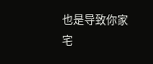也是导致你家宅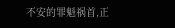不安的罪魁祸首,正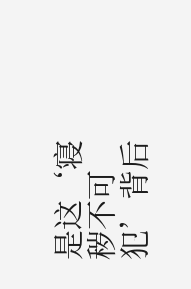是这‘寝秽不可犯’背后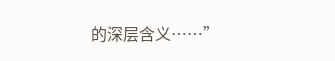的深层含义……”